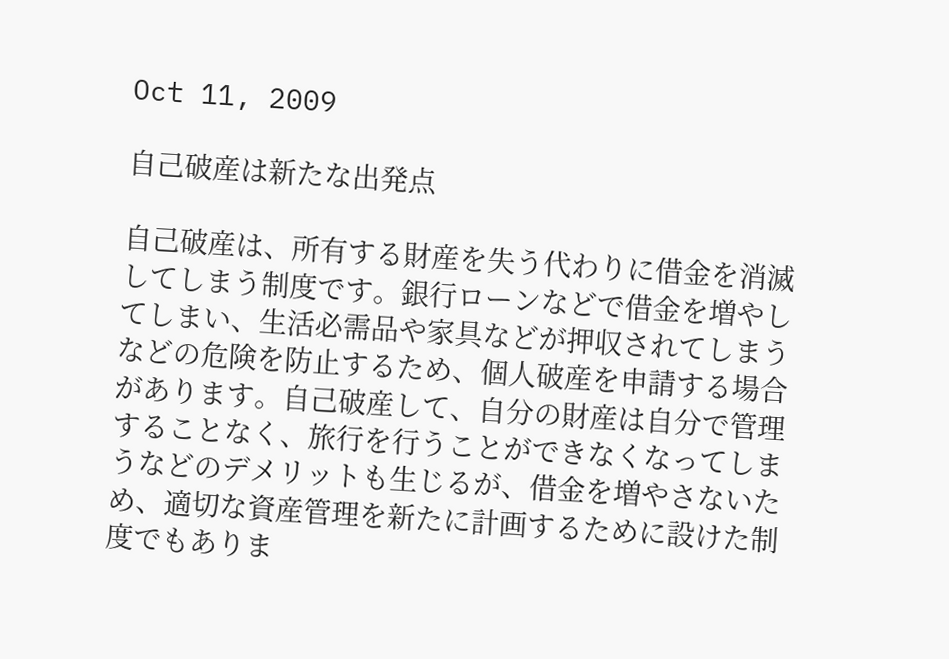Oct 11, 2009

自己破産は新たな出発点

自己破産は、所有する財産を失う代わりに借金を消滅してしまう制度です。銀行ローンなどで借金を増やしてしまい、生活必需品や家具などが押収されてしまうなどの危険を防止するため、個人破産を申請する場合があります。自己破産して、自分の財産は自分で管理することなく、旅行を行うことができなくなってしまうなどのデメリットも生じるが、借金を増やさないため、適切な資産管理を新たに計画するために設けた制度でもありま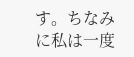す。ちなみに私は一度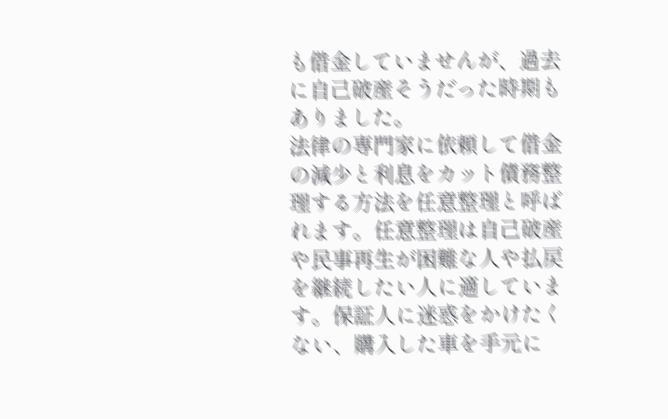も借金していませんが、過去に自己破産そうだった時期もありました。
法律の専門家に依頼して借金の減少と利息をカット債務整理する方法を任意整理と呼ばれます。任意整理は自己破産や民事再生が困難な人や払戻を継続したい人に適しています。保証人に迷惑をかけたくない、購入した車を手元に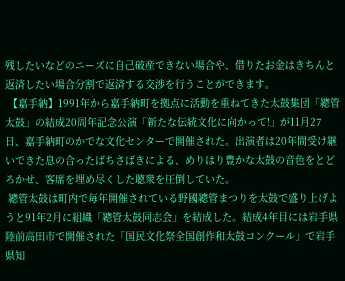残したいなどのニーズに自己破産できない場合や、借りたお金はきちんと返済したい場合分割で返済する交渉を行うことができます。
 【嘉手納】1991年から嘉手納町を拠点に活動を重ねてきた太鼓集団「總管太鼓」の結成20周年記念公演「新たな伝統文化に向かって!」が11月27日、嘉手納町のかでな文化センターで開催された。出演者は20年間受け継いできた息の合ったばちさばきによる、めりはり豊かな太鼓の音色をとどろかせ、客席を埋め尽くした聴衆を圧倒していた。
 總管太鼓は町内で毎年開催されている野國總管まつりを太鼓で盛り上げようと91年2月に組織「總管太鼓同志会」を結成した。結成4年目には岩手県陸前高田市で開催された「国民文化祭全国創作和太鼓コンクール」で岩手県知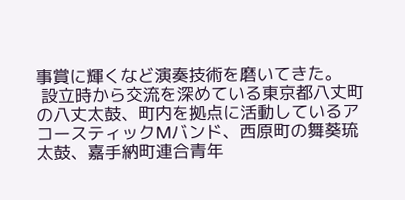事賞に輝くなど演奏技術を磨いてきた。
 設立時から交流を深めている東京都八丈町の八丈太鼓、町内を拠点に活動しているアコースティックMバンド、西原町の舞葵琉太鼓、嘉手納町連合青年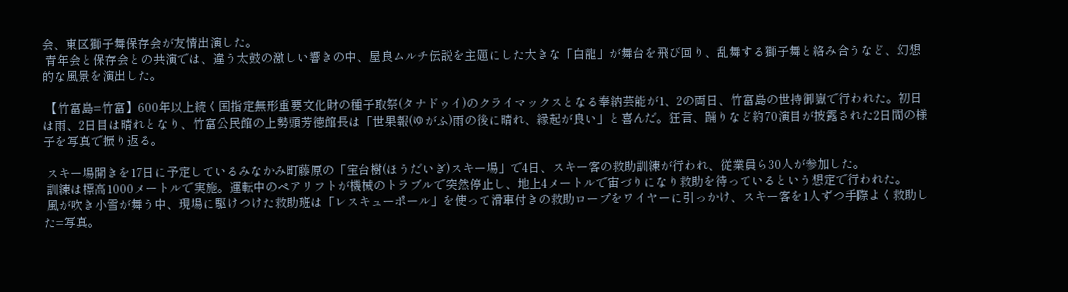会、東区獅子舞保存会が友情出演した。
 青年会と保存会との共演では、違う太鼓の激しい響きの中、屋良ムルチ伝説を主題にした大きな「白龍」が舞台を飛び回り、乱舞する獅子舞と絡み合うなど、幻想的な風景を演出した。

 【竹富島=竹富】600年以上続く国指定無形重要文化財の種子取祭(タナドゥイ)のクライマックスとなる奉納芸能が1、2の両日、竹富島の世持御嶽で行われた。初日は雨、2日目は晴れとなり、竹富公民館の上勢頭芳徳館長は「世果報(ゆがふ)雨の後に晴れ、縁起が良い」と喜んだ。狂言、踊りなど約70演目が披露された2日間の様子を写真で振り返る。

 スキー場開きを17日に予定しているみなかみ町藤原の「宝台樹(ほうだいぎ)スキー場」で4日、スキー客の救助訓練が行われ、従業員ら30人が参加した。
 訓練は標高1000メートルで実施。運転中のペアリフトが機械のトラブルで突然停止し、地上4メートルで宙づりになり救助を待っているという想定で行われた。
 風が吹き小雪が舞う中、現場に駆けつけた救助班は「レスキューポール」を使って滑車付きの救助ロープをワイヤーに引っかけ、スキー客を1人ずつ手際よく救助した=写真。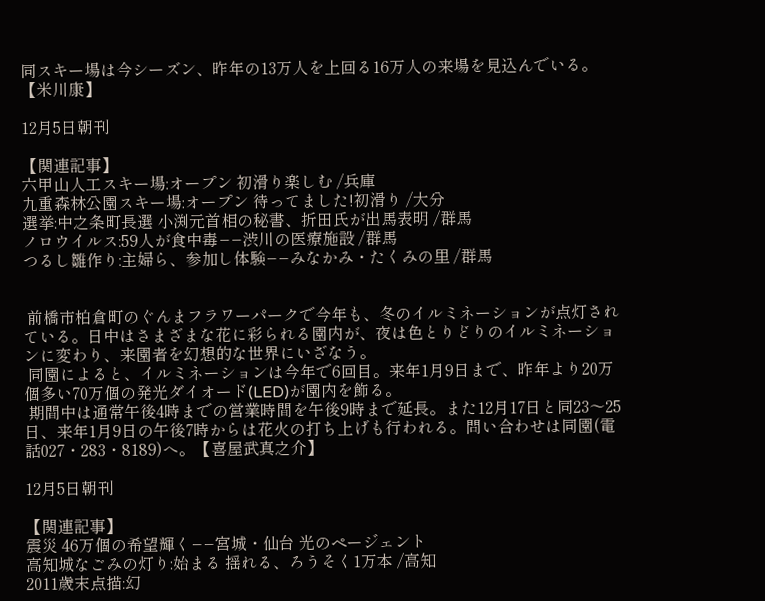同スキー場は今シーズン、昨年の13万人を上回る16万人の来場を見込んでいる。【米川康】

12月5日朝刊

【関連記事】
六甲山人工スキー場:オープン 初滑り楽しむ /兵庫
九重森林公園スキー場:オープン 待ってました!初滑り /大分
選挙:中之条町長選 小渕元首相の秘書、折田氏が出馬表明 /群馬
ノロウイルス:59人が食中毒−−渋川の医療施設 /群馬
つるし雛作り:主婦ら、参加し体験−−みなかみ・たくみの里 /群馬


 前橋市柏倉町のぐんまフラワーパークで今年も、冬のイルミネーションが点灯されている。日中はさまざまな花に彩られる園内が、夜は色とりどりのイルミネーションに変わり、来園者を幻想的な世界にいざなう。
 同園によると、イルミネーションは今年で6回目。来年1月9日まで、昨年より20万個多い70万個の発光ダイオード(LED)が園内を飾る。
 期間中は通常午後4時までの営業時間を午後9時まで延長。また12月17日と同23〜25日、来年1月9日の午後7時からは花火の打ち上げも行われる。問い合わせは同園(電話027・283・8189)へ。【喜屋武真之介】

12月5日朝刊

【関連記事】
震災 46万個の希望輝く−−宮城・仙台 光のページェント
高知城なごみの灯り:始まる 揺れる、ろうそく1万本 /高知
2011歳末点描:幻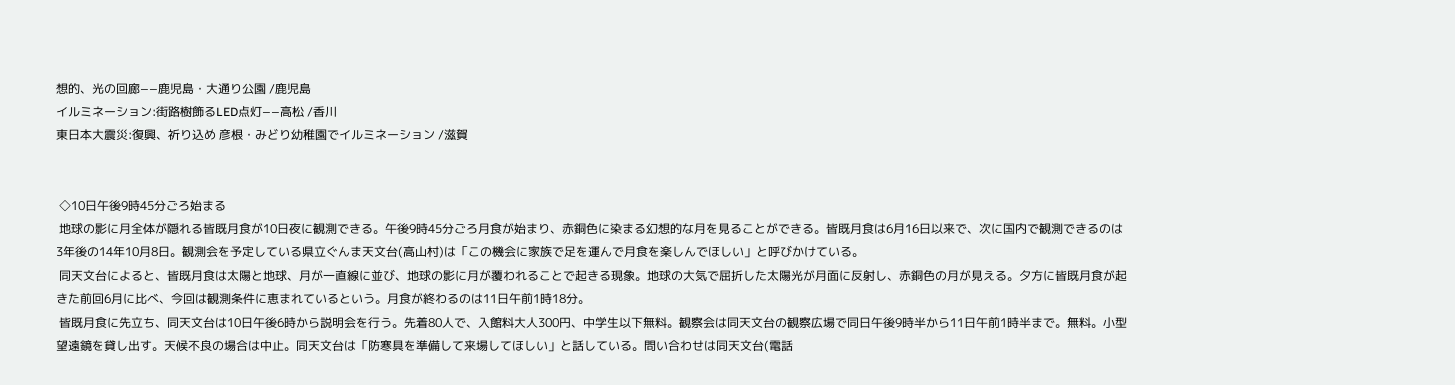想的、光の回廊−−鹿児島・大通り公園 /鹿児島
イルミネーション:街路樹飾るLED点灯−−高松 /香川
東日本大震災:復興、祈り込め 彦根・みどり幼稚園でイルミネーション /滋賀


 ◇10日午後9時45分ごろ始まる
 地球の影に月全体が隠れる皆既月食が10日夜に観測できる。午後9時45分ごろ月食が始まり、赤銅色に染まる幻想的な月を見ることができる。皆既月食は6月16日以来で、次に国内で観測できるのは3年後の14年10月8日。観測会を予定している県立ぐんま天文台(高山村)は「この機会に家族で足を運んで月食を楽しんでほしい」と呼びかけている。
 同天文台によると、皆既月食は太陽と地球、月が一直線に並び、地球の影に月が覆われることで起きる現象。地球の大気で屈折した太陽光が月面に反射し、赤銅色の月が見える。夕方に皆既月食が起きた前回6月に比べ、今回は観測条件に恵まれているという。月食が終わるのは11日午前1時18分。
 皆既月食に先立ち、同天文台は10日午後6時から説明会を行う。先着80人で、入館料大人300円、中学生以下無料。観察会は同天文台の観察広場で同日午後9時半から11日午前1時半まで。無料。小型望遠鏡を貸し出す。天候不良の場合は中止。同天文台は「防寒具を準備して来場してほしい」と話している。問い合わせは同天文台(電話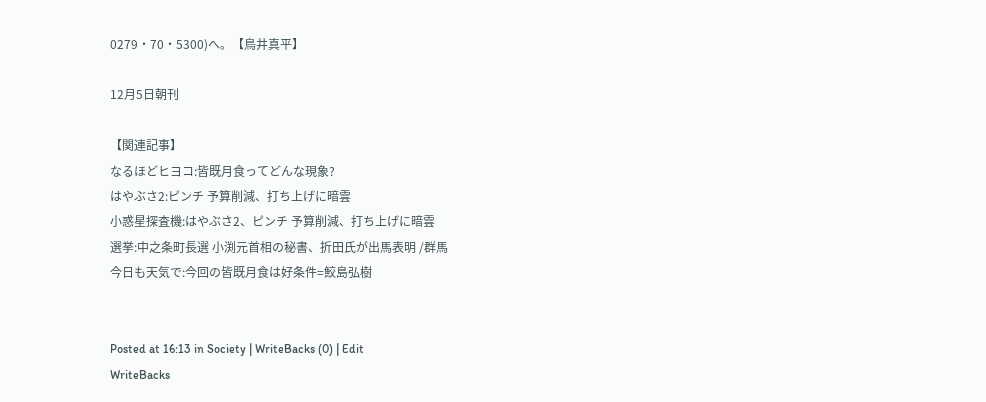0279・70・5300)へ。【鳥井真平】

12月5日朝刊

【関連記事】
なるほどヒヨコ:皆既月食ってどんな現象?
はやぶさ2:ピンチ 予算削減、打ち上げに暗雲
小惑星探査機:はやぶさ2、ピンチ 予算削減、打ち上げに暗雲
選挙:中之条町長選 小渕元首相の秘書、折田氏が出馬表明 /群馬
今日も天気で:今回の皆既月食は好条件=鮫島弘樹


Posted at 16:13 in Society | WriteBacks (0) | Edit
WriteBacks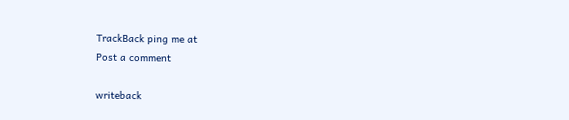TrackBack ping me at
Post a comment

writeback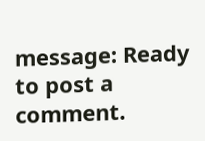message: Ready to post a comment.